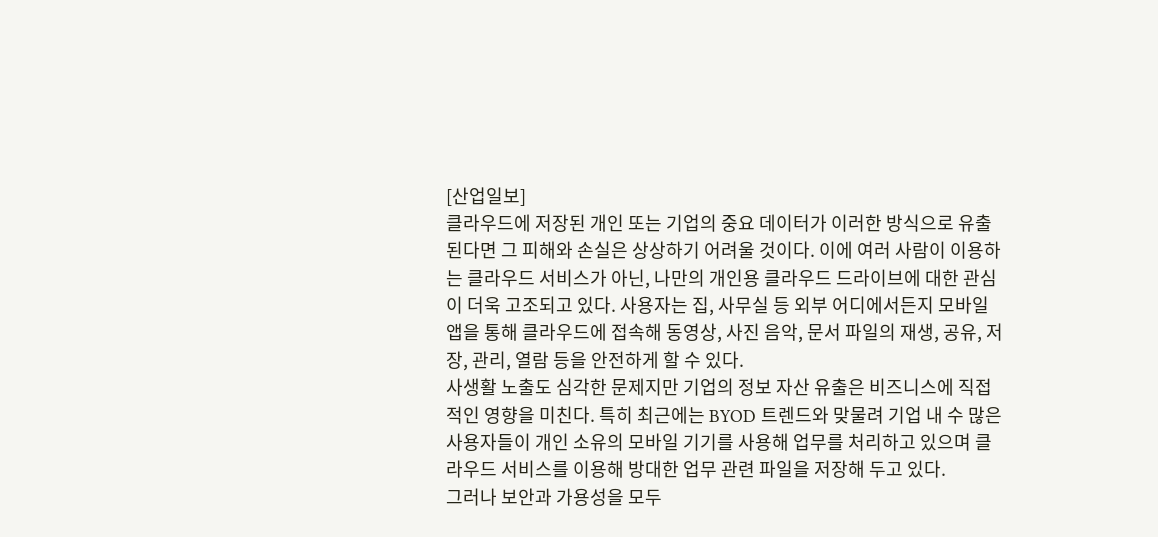[산업일보]
클라우드에 저장된 개인 또는 기업의 중요 데이터가 이러한 방식으로 유출된다면 그 피해와 손실은 상상하기 어려울 것이다. 이에 여러 사람이 이용하는 클라우드 서비스가 아닌, 나만의 개인용 클라우드 드라이브에 대한 관심이 더욱 고조되고 있다. 사용자는 집, 사무실 등 외부 어디에서든지 모바일 앱을 통해 클라우드에 접속해 동영상, 사진 음악, 문서 파일의 재생, 공유, 저장, 관리, 열람 등을 안전하게 할 수 있다.
사생활 노출도 심각한 문제지만 기업의 정보 자산 유출은 비즈니스에 직접적인 영향을 미친다. 특히 최근에는 BYOD 트렌드와 맞물려 기업 내 수 많은 사용자들이 개인 소유의 모바일 기기를 사용해 업무를 처리하고 있으며 클라우드 서비스를 이용해 방대한 업무 관련 파일을 저장해 두고 있다.
그러나 보안과 가용성을 모두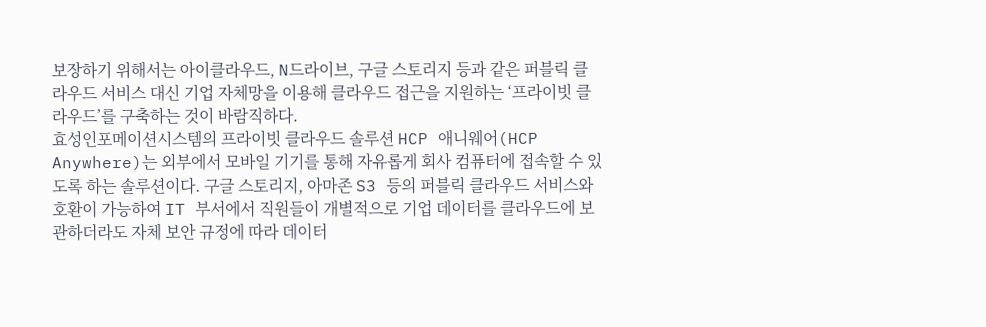보장하기 위해서는 아이클라우드, N드라이브, 구글 스토리지 등과 같은 퍼블릭 클라우드 서비스 대신 기업 자체망을 이용해 클라우드 접근을 지원하는 ‘프라이빗 클라우드’를 구축하는 것이 바람직하다.
효성인포메이션시스템의 프라이빗 클라우드 솔루션 HCP 애니웨어(HCP Anywhere)는 외부에서 모바일 기기를 통해 자유롭게 회사 컴퓨터에 접속할 수 있도록 하는 솔루션이다. 구글 스토리지, 아마존 S3 등의 퍼블릭 클라우드 서비스와 호환이 가능하여 IT 부서에서 직원들이 개별적으로 기업 데이터를 클라우드에 보관하더라도 자체 보안 규정에 따라 데이터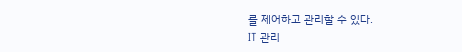를 제어하고 관리할 수 있다.
IT 관리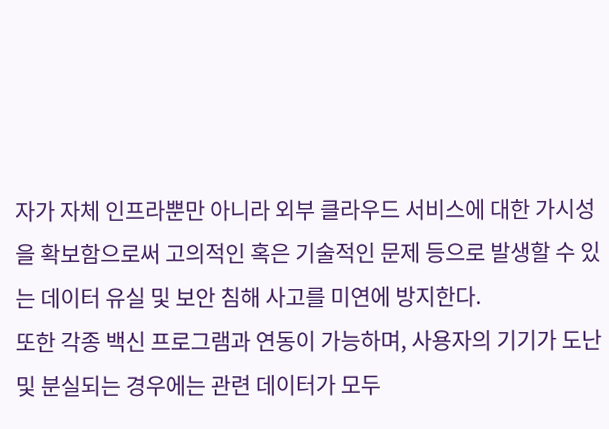자가 자체 인프라뿐만 아니라 외부 클라우드 서비스에 대한 가시성을 확보함으로써 고의적인 혹은 기술적인 문제 등으로 발생할 수 있는 데이터 유실 및 보안 침해 사고를 미연에 방지한다.
또한 각종 백신 프로그램과 연동이 가능하며, 사용자의 기기가 도난 및 분실되는 경우에는 관련 데이터가 모두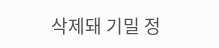삭제돼 기밀 정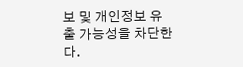보 및 개인정보 유출 가능성을 차단한다.